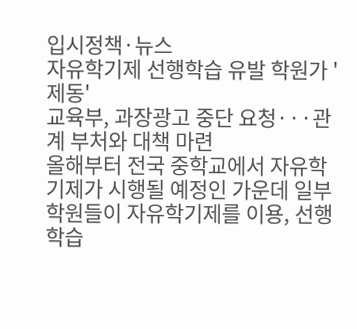입시정책·뉴스
자유학기제 선행학습 유발 학원가 '제동'
교육부, 과장광고 중단 요청···관계 부처와 대책 마련
올해부터 전국 중학교에서 자유학기제가 시행될 예정인 가운데 일부 학원들이 자유학기제를 이용, 선행학습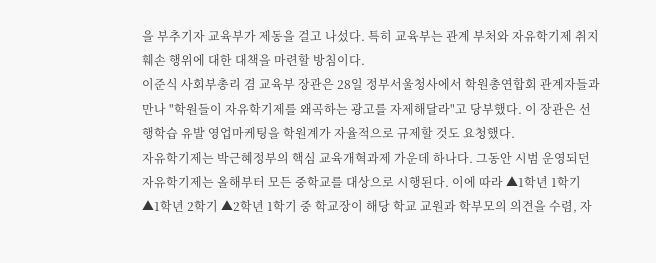을 부추기자 교육부가 제동을 걸고 나섰다. 특히 교육부는 관계 부처와 자유학기제 취지 훼손 행위에 대한 대책을 마련할 방침이다.
이준식 사회부총리 겸 교육부 장관은 28일 정부서울청사에서 학원총연합회 관계자들과 만나 "학원들이 자유학기제를 왜곡하는 광고를 자제해달라"고 당부했다. 이 장관은 선행학습 유발 영업마케팅을 학원계가 자율적으로 규제할 것도 요청했다.
자유학기제는 박근혜정부의 핵심 교육개혁과제 가운데 하나다. 그동안 시범 운영되던 자유학기제는 올해부터 모든 중학교를 대상으로 시행된다. 이에 따라 ▲1학년 1학기 ▲1학년 2학기 ▲2학년 1학기 중 학교장이 해당 학교 교원과 학부모의 의견을 수렴, 자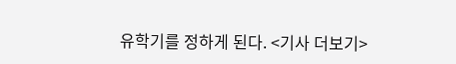유학기를 정하게 된다. <기사 더보기>